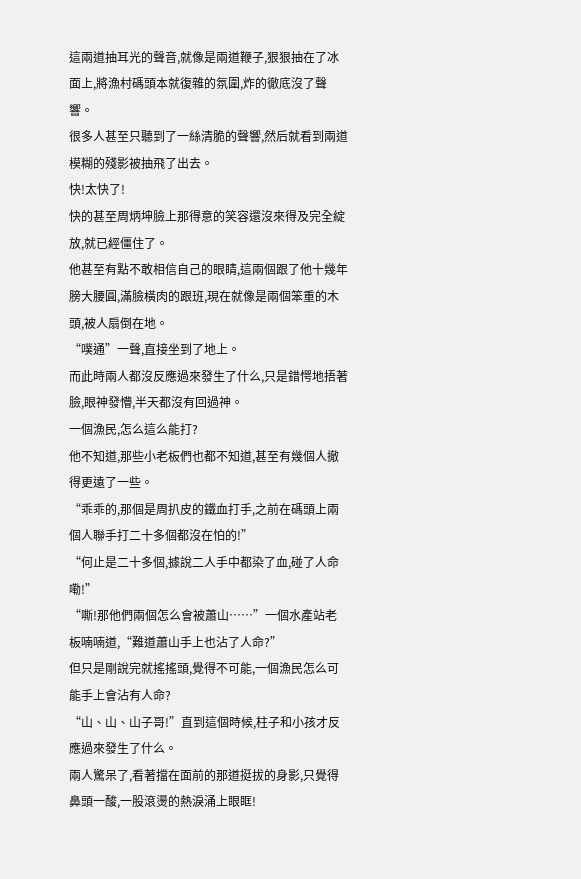這兩道抽耳光的聲音,就像是兩道鞭子,狠狠抽在了冰面上,將漁村碼頭本就復雜的氛圍,炸的徹底沒了聲響。
很多人甚至只聽到了一絲清脆的聲響,然后就看到兩道模糊的殘影被抽飛了出去。
快!太快了!
快的甚至周炳坤臉上那得意的笑容還沒來得及完全綻放,就已經僵住了。
他甚至有點不敢相信自己的眼睛,這兩個跟了他十幾年膀大腰圓,滿臉橫肉的跟班,現在就像是兩個笨重的木頭,被人扇倒在地。
“噗通”一聲,直接坐到了地上。
而此時兩人都沒反應過來發生了什么,只是錯愕地捂著臉,眼神發懵,半天都沒有回過神。
一個漁民,怎么這么能打?
他不知道,那些小老板們也都不知道,甚至有幾個人撤得更遠了一些。
“乖乖的,那個是周扒皮的鐵血打手,之前在碼頭上兩個人聯手打二十多個都沒在怕的!”
“何止是二十多個,據說二人手中都染了血,碰了人命嘞!”
“嘶!那他們兩個怎么會被蕭山……”一個水產站老板喃喃道,“難道蕭山手上也沾了人命?”
但只是剛說完就搖搖頭,覺得不可能,一個漁民怎么可能手上會沾有人命?
“山、山、山子哥!”直到這個時候,柱子和小孩才反應過來發生了什么。
兩人驚呆了,看著擋在面前的那道挺拔的身影,只覺得鼻頭一酸,一股滾燙的熱淚涌上眼眶!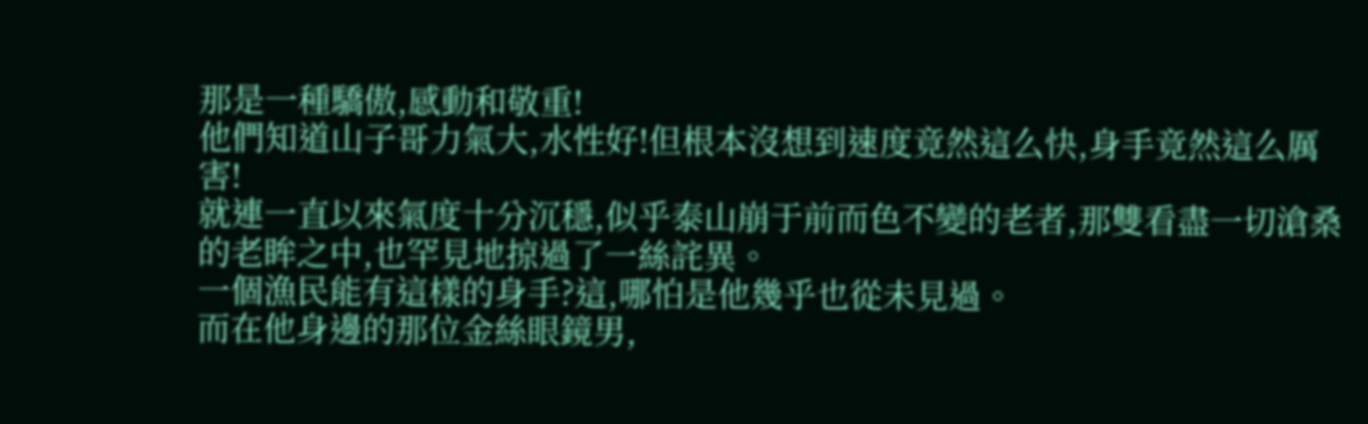那是一種驕傲,感動和敬重!
他們知道山子哥力氣大,水性好!但根本沒想到速度竟然這么快,身手竟然這么厲害!
就連一直以來氣度十分沉穩,似乎泰山崩于前而色不變的老者,那雙看盡一切滄桑的老眸之中,也罕見地掠過了一絲詫異。
一個漁民能有這樣的身手?這,哪怕是他幾乎也從未見過。
而在他身邊的那位金絲眼鏡男,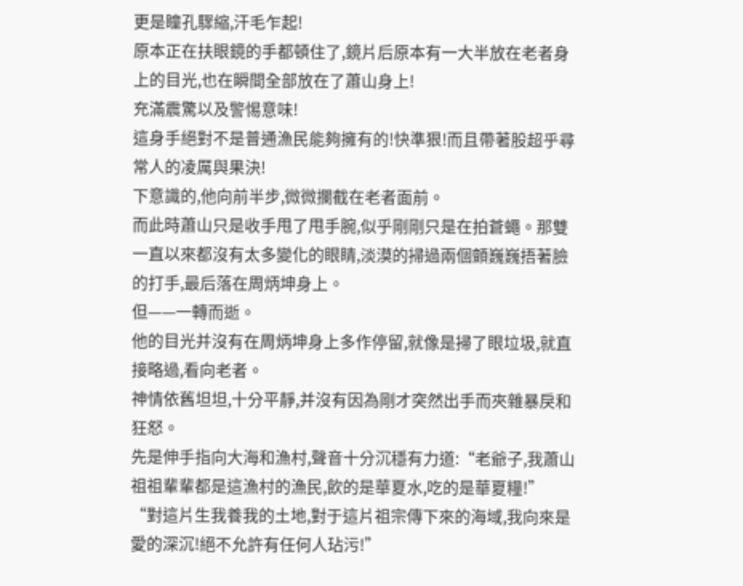更是瞳孔驟縮,汗毛乍起!
原本正在扶眼鏡的手都頓住了,鏡片后原本有一大半放在老者身上的目光,也在瞬間全部放在了蕭山身上!
充滿震驚以及警惕意味!
這身手絕對不是普通漁民能夠擁有的!快準狠!而且帶著股超乎尋常人的凌厲與果決!
下意識的,他向前半步,微微攔截在老者面前。
而此時蕭山只是收手甩了甩手腕,似乎剛剛只是在拍蒼蠅。那雙一直以來都沒有太多變化的眼睛,淡漠的掃過兩個顫巍巍捂著臉的打手,最后落在周炳坤身上。
但——一轉而逝。
他的目光并沒有在周炳坤身上多作停留,就像是掃了眼垃圾,就直接略過,看向老者。
神情依舊坦坦,十分平靜,并沒有因為剛才突然出手而夾雜暴戾和狂怒。
先是伸手指向大海和漁村,聲音十分沉穩有力道:“老爺子,我蕭山祖祖輩輩都是這漁村的漁民,飲的是華夏水,吃的是華夏糧!”
“對這片生我養我的土地,對于這片祖宗傳下來的海域,我向來是愛的深沉!絕不允許有任何人玷污!”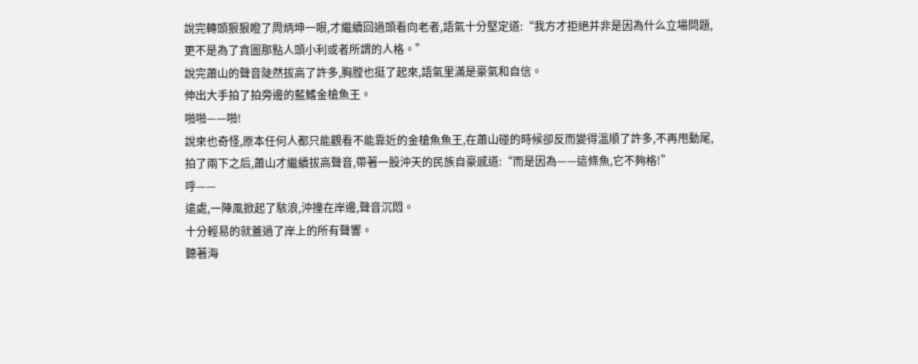說完轉頭狠狠瞪了周炳坤一眼,才繼續回過頭看向老者,語氣十分堅定道:“我方才拒絕并非是因為什么立場問題,更不是為了貪圖那點人頭小利或者所謂的人格。”
說完蕭山的聲音陡然拔高了許多,胸膛也挺了起來,語氣里滿是豪氣和自信。
伸出大手拍了拍旁邊的藍鰭金槍魚王。
啪啪——啪!
說來也奇怪,原本任何人都只能觀看不能靠近的金槍魚魚王,在蕭山碰的時候卻反而變得溫順了許多,不再甩動尾,
拍了兩下之后,蕭山才繼續拔高聲音,帶著一股沖天的民族自豪感道:“而是因為——這條魚,它不夠格!”
呼——
遠處,一陣風掀起了駭浪,沖撞在岸邊,聲音沉悶。
十分輕易的就蓋過了岸上的所有聲響。
聽著海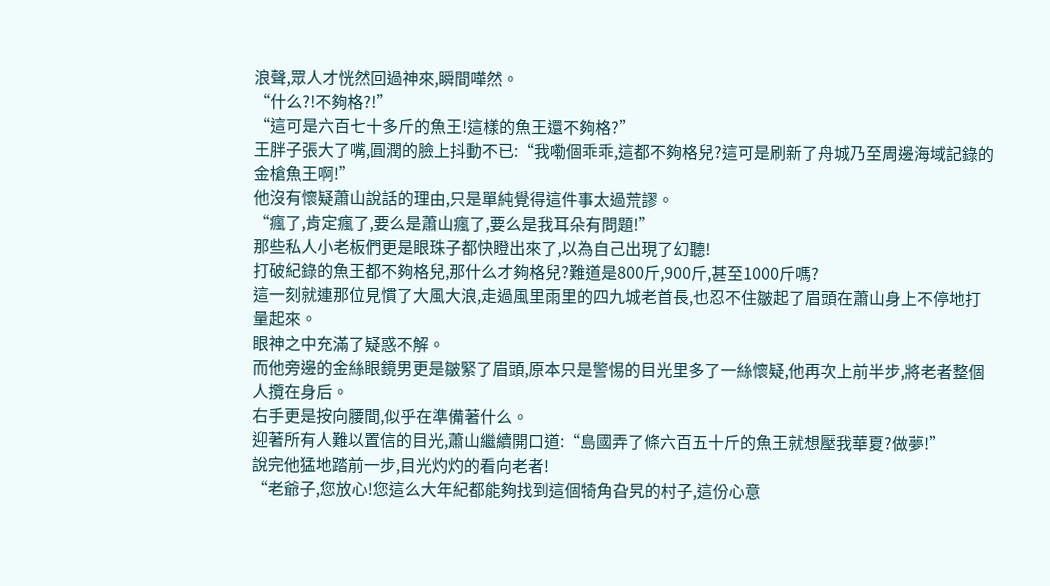浪聲,眾人才恍然回過神來,瞬間嘩然。
“什么?!不夠格?!”
“這可是六百七十多斤的魚王!這樣的魚王還不夠格?”
王胖子張大了嘴,圓潤的臉上抖動不已:“我嘞個乖乖,這都不夠格兒?這可是刷新了舟城乃至周邊海域記錄的金槍魚王啊!”
他沒有懷疑蕭山說話的理由,只是單純覺得這件事太過荒謬。
“瘋了,肯定瘋了,要么是蕭山瘋了,要么是我耳朵有問題!”
那些私人小老板們更是眼珠子都快瞪出來了,以為自己出現了幻聽!
打破紀錄的魚王都不夠格兒,那什么才夠格兒?難道是800斤,900斤,甚至1000斤嗎?
這一刻就連那位見慣了大風大浪,走過風里雨里的四九城老首長,也忍不住皺起了眉頭在蕭山身上不停地打量起來。
眼神之中充滿了疑惑不解。
而他旁邊的金絲眼鏡男更是皺緊了眉頭,原本只是警惕的目光里多了一絲懷疑,他再次上前半步,將老者整個人攬在身后。
右手更是按向腰間,似乎在準備著什么。
迎著所有人難以置信的目光,蕭山繼續開口道:“島國弄了條六百五十斤的魚王就想壓我華夏?做夢!”
說完他猛地踏前一步,目光灼灼的看向老者!
“老爺子,您放心!您這么大年紀都能夠找到這個犄角旮旯的村子,這份心意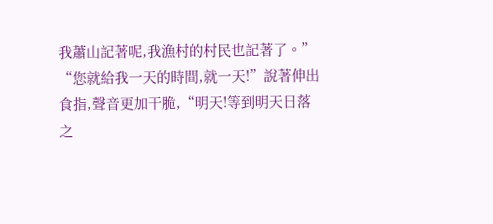我蕭山記著呢,我漁村的村民也記著了。”
“您就給我一天的時間,就一天!”說著伸出食指,聲音更加干脆,“明天!等到明天日落之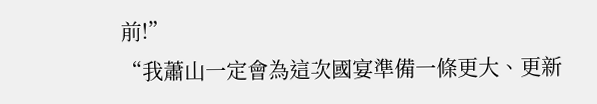前!”
“我蕭山一定會為這次國宴準備一條更大、更新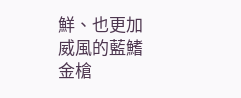鮮、也更加威風的藍鰭金槍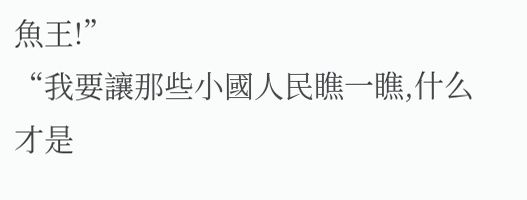魚王!”
“我要讓那些小國人民瞧一瞧,什么才是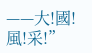——大!國!風!采!”